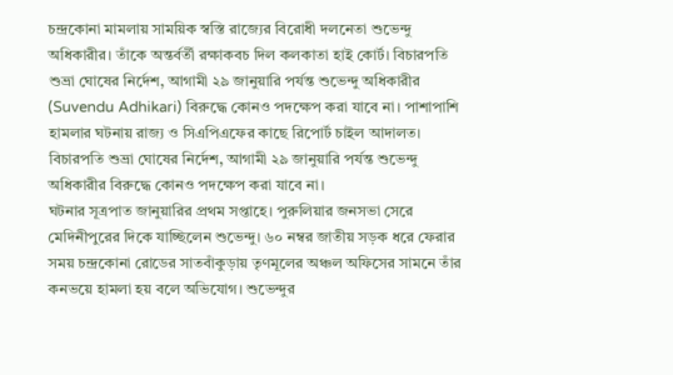চন্দ্রকোনা মামলায় সাময়িক স্বস্তি রাজ্যের বিরোধী দলনেতা শুভেন্দু অধিকারীর। তাঁকে অন্তর্বর্তী রক্ষাকবচ দিল কলকাতা হাই কোর্ট। বিচারপতি শুভ্রা ঘোষের নির্দেশ, আগামী ২৯ জানুয়ারি পর্যন্ত শুভেন্দু অধিকারীর (Suvendu Adhikari) বিরুদ্ধে কোনও পদক্ষেপ করা যাবে না। পাশাপাশি হামলার ঘটনায় রাজ্য ও সিএপিএফের কাছে রিপোর্ট চাইল আদালত।
বিচারপতি শুভ্রা ঘোষের নির্দেশ, আগামী ২৯ জানুয়ারি পর্যন্ত শুভেন্দু অধিকারীর বিরুদ্ধে কোনও পদক্ষেপ করা যাবে না।
ঘটনার সূত্রপাত জানুয়ারির প্রথম সপ্তাহে। পুরুলিয়ার জনসভা সেরে মেদিনীপুরের দিকে যাচ্ছিলেন শুভেন্দু। ৬০ নম্বর জাতীয় সড়ক ধরে ফেরার সময় চন্দ্রকোনা রোডের সাতবাঁকুড়ায় তৃণমূলের অঞ্চল অফিসের সামনে তাঁর কনভয়ে হামলা হয় বলে অভিযোগ। শুভেন্দুর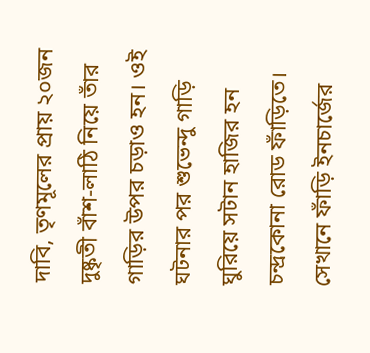দাবি, তৃণমূলের প্রায় ২০জন দুষ্কৃতী বাঁশ-লাঠি নিয়ে তাঁর গাড়ির উপর চড়াও হন। ওই ঘটনার পর শুভেন্দু গাড়ি ঘুরিয়ে সটান হাজির হন চন্দ্রকোনা রোড ফাঁড়িতে। সেখানে ফাঁড়ি ইনচার্জের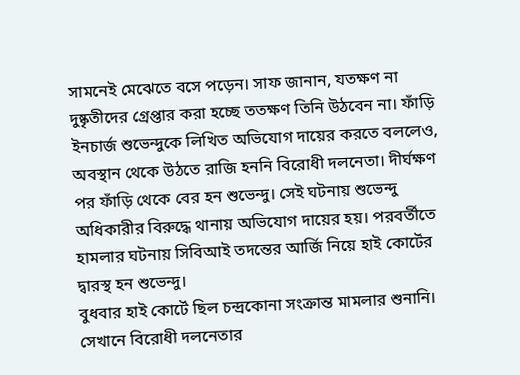সামনেই মেঝেতে বসে পড়েন। সাফ জানান, যতক্ষণ না দুষ্কৃতীদের গ্রেপ্তার করা হচ্ছে ততক্ষণ তিনি উঠবেন না। ফাঁড়ি ইনচার্জ শুভেন্দুকে লিখিত অভিযোগ দায়ের করতে বললেও, অবস্থান থেকে উঠতে রাজি হননি বিরোধী দলনেতা। দীর্ঘক্ষণ পর ফাঁড়ি থেকে বের হন শুভেন্দু। সেই ঘটনায় শুভেন্দু অধিকারীর বিরুদ্ধে থানায় অভিযোগ দায়ের হয়। পরবর্তীতে হামলার ঘটনায় সিবিআই তদন্তের আর্জি নিয়ে হাই কোর্টের দ্বারস্থ হন শুভেন্দু।
বুধবার হাই কোর্টে ছিল চন্দ্রকোনা সংক্রান্ত মামলার শুনানি। সেখানে বিরোধী দলনেতার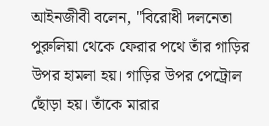আইনজীবী বলেন, "বিরোধী দলনেতা পুরুলিয়া থেকে ফেরার পথে তাঁর গাড়ির উপর হামলা হয়। গাড়ির উপর পেট্রোল ছোঁড়া হয়। তাঁকে মারার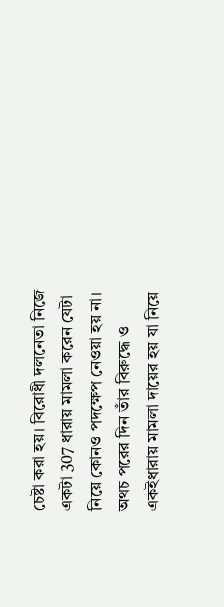চেষ্টা করা হয়। বিরোধী দলনেতা নিজে একটা 307 ধারায় মামলা করেন যেটা নিয়ে কোনও পদক্ষেপ নেওয়া হয় না। অথচ পরের দিন তাঁর বিরুদ্ধে ও একইধারায় মামলা দায়ের হয় যা নিয়ে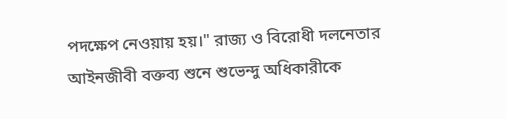পদক্ষেপ নেওয়ায় হয়।" রাজ্য ও বিরোধী দলনেতার আইনজীবী বক্তব্য শুনে শুভেন্দু অধিকারীকে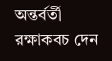অন্তর্বর্তী রক্ষাকবচ দেন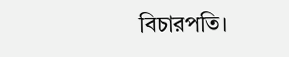বিচারপতি।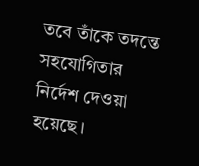তবে তাঁকে তদন্তে সহযোগিতার নির্দেশ দেওয়া হয়েছে।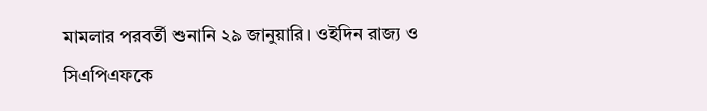মামলার পরবর্তী শুনানি ২৯ জানুয়ারি। ওইদিন রাজ্য ও সিএপিএফকে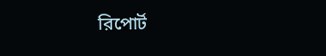রিপোর্ট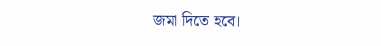জমা দিতে হবে।